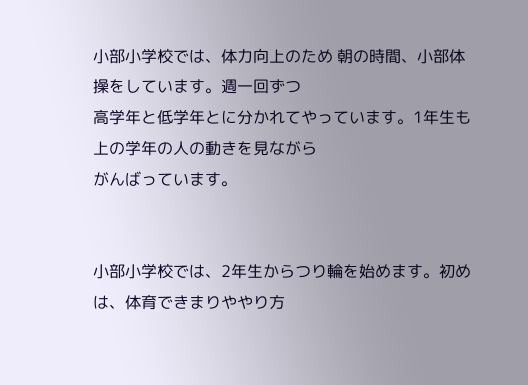小部小学校では、体力向上のため 朝の時間、小部体操をしています。週一回ずつ
高学年と低学年とに分かれてやっています。1年生も上の学年の人の動きを見ながら
がんばっています。


小部小学校では、2年生からつり輪を始めます。初めは、体育できまりややり方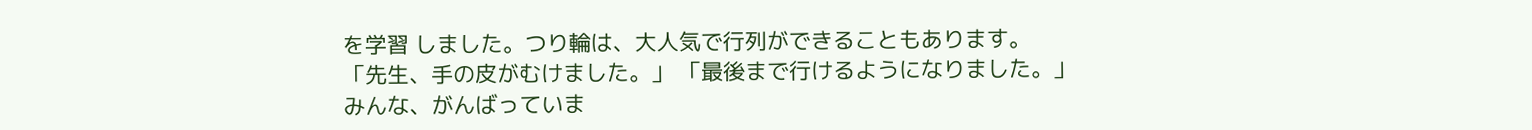を学習 しました。つり輪は、大人気で行列ができることもあります。
「先生、手の皮がむけました。」 「最後まで行けるようになりました。」
みんな、がんばっていま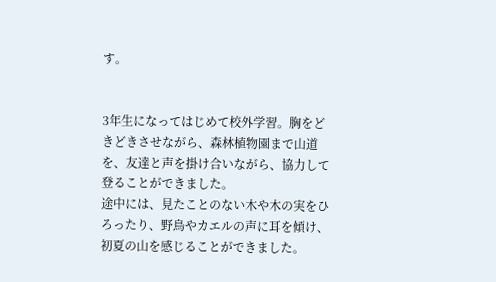す。


3年生になってはじめて校外学習。胸をどきどきさせながら、森林植物園まで山道を、友達と声を掛け合いながら、協力して登ることができました。
途中には、見たことのない木や木の実をひろったり、野鳥やカエルの声に耳を傾け、初夏の山を感じることができました。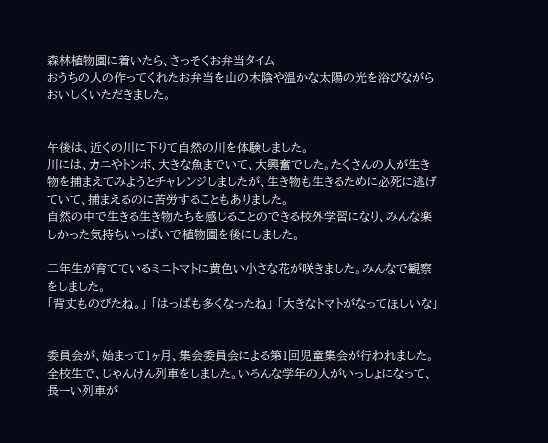森林植物園に着いたら、さっそくお弁当タイム
おうちの人の作ってくれたお弁当を山の木陰や温かな太陽の光を浴びながらおいしくいただきました。


午後は、近くの川に下りて自然の川を体験しました。
川には、カニやトンボ、大きな魚までいて、大興奮でした。たくさんの人が生き物を捕まえてみようとチャレンジしましたが、生き物も生きるために必死に逃げていて、捕まえるのに苦労することもありました。
自然の中で生きる生き物たちを感じることのできる校外学習になり、みんな楽しかった気持ちいっぱいで植物園を後にしました。

二年生が育てているミニトマトに黄色い小さな花が咲きました。みんなで観察をしました。
「背丈ものびたね。」 「はっぱも多くなったね」 「大きなトマトがなってほしいな」


委員会が、始まって1ヶ月、集会委員会による第1回児童集会が行われました。
全校生で、じゃんけん列車をしました。いろんな学年の人がいっしょになって、長ーい列車が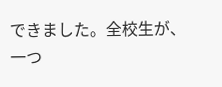できました。全校生が、一つ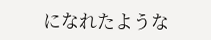になれたような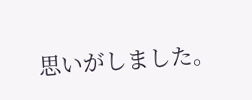思いがしました。